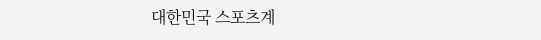대한민국 스포츠계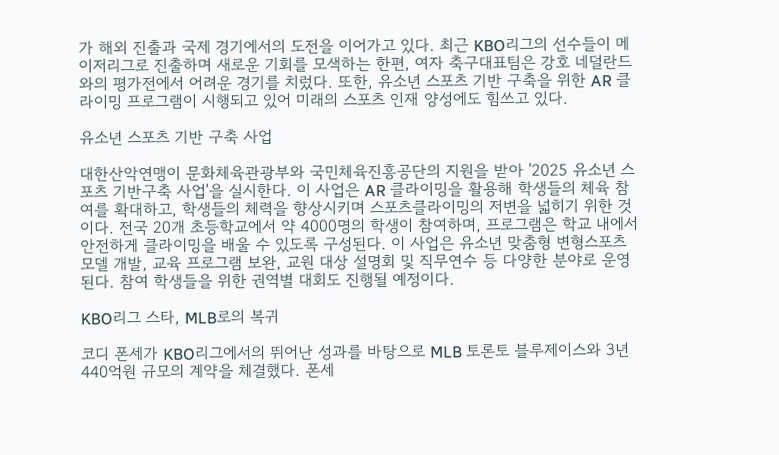가 해외 진출과 국제 경기에서의 도전을 이어가고 있다. 최근 KBO리그의 선수들이 메이저리그로 진출하며 새로운 기회를 모색하는 한편, 여자 축구대표팀은 강호 네덜란드와의 평가전에서 어려운 경기를 치렀다. 또한, 유소년 스포츠 기반 구축을 위한 AR 클라이밍 프로그램이 시행되고 있어 미래의 스포츠 인재 양성에도 힘쓰고 있다.

유소년 스포츠 기반 구축 사업

대한산악연맹이 문화체육관광부와 국민체육진흥공단의 지원을 받아 '2025 유소년 스포츠 기반구축 사업'을 실시한다. 이 사업은 AR 클라이밍을 활용해 학생들의 체육 참여를 확대하고, 학생들의 체력을 향상시키며 스포츠클라이밍의 저변을 넓히기 위한 것이다. 전국 20개 초등학교에서 약 4000명의 학생이 참여하며, 프로그램은 학교 내에서 안전하게 클라이밍을 배울 수 있도록 구성된다. 이 사업은 유소년 맞춤형 변형스포츠 모델 개발, 교육 프로그램 보완, 교원 대상 설명회 및 직무연수 등 다양한 분야로 운영된다. 참여 학생들을 위한 권역별 대회도 진행될 예정이다.

KBO리그 스타, MLB로의 복귀

코디 폰세가 KBO리그에서의 뛰어난 성과를 바탕으로 MLB 토론토 블루제이스와 3년 440억원 규모의 계약을 체결했다. 폰세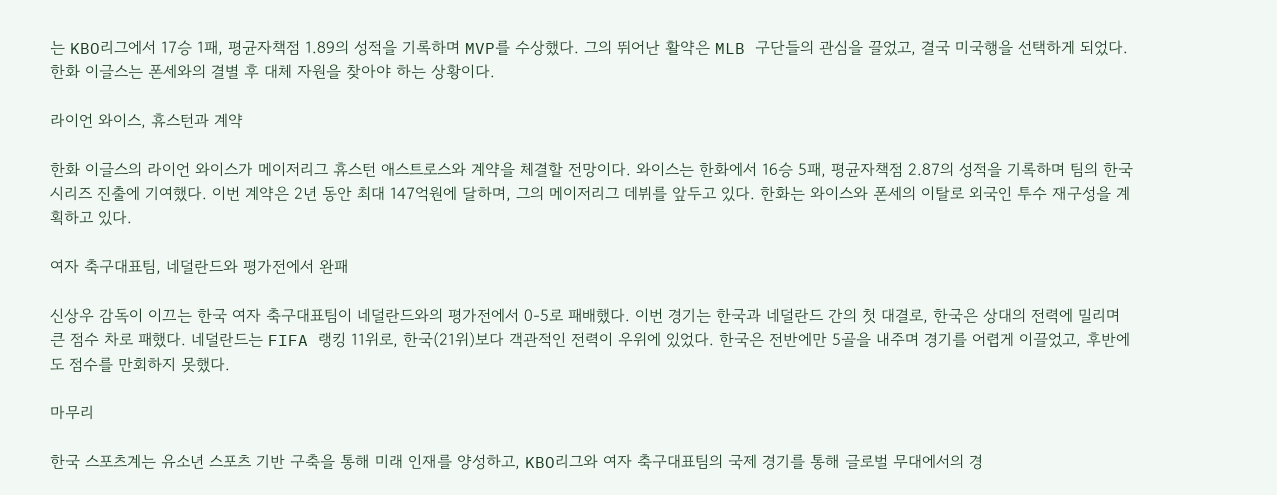는 KBO리그에서 17승 1패, 평균자책점 1.89의 성적을 기록하며 MVP를 수상했다. 그의 뛰어난 활약은 MLB 구단들의 관심을 끌었고, 결국 미국행을 선택하게 되었다. 한화 이글스는 폰세와의 결별 후 대체 자원을 찾아야 하는 상황이다.

라이언 와이스, 휴스턴과 계약

한화 이글스의 라이언 와이스가 메이저리그 휴스턴 애스트로스와 계약을 체결할 전망이다. 와이스는 한화에서 16승 5패, 평균자책점 2.87의 성적을 기록하며 팀의 한국시리즈 진출에 기여했다. 이번 계약은 2년 동안 최대 147억원에 달하며, 그의 메이저리그 데뷔를 앞두고 있다. 한화는 와이스와 폰세의 이탈로 외국인 투수 재구성을 계획하고 있다.

여자 축구대표팀, 네덜란드와 평가전에서 완패

신상우 감독이 이끄는 한국 여자 축구대표팀이 네덜란드와의 평가전에서 0-5로 패배했다. 이번 경기는 한국과 네덜란드 간의 첫 대결로, 한국은 상대의 전력에 밀리며 큰 점수 차로 패했다. 네덜란드는 FIFA 랭킹 11위로, 한국(21위)보다 객관적인 전력이 우위에 있었다. 한국은 전반에만 5골을 내주며 경기를 어렵게 이끌었고, 후반에도 점수를 만회하지 못했다.

마무리

한국 스포츠계는 유소년 스포츠 기반 구축을 통해 미래 인재를 양성하고, KBO리그와 여자 축구대표팀의 국제 경기를 통해 글로벌 무대에서의 경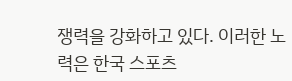쟁력을 강화하고 있다. 이러한 노력은 한국 스포츠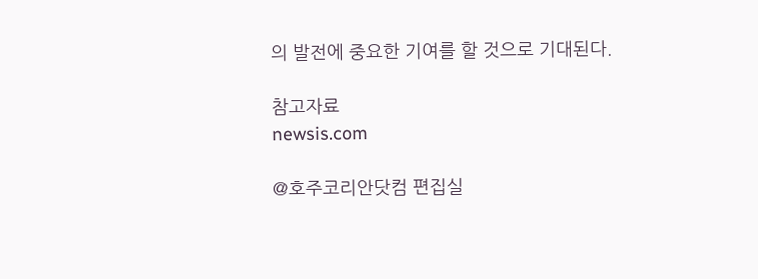의 발전에 중요한 기여를 할 것으로 기대된다.

참고자료
newsis.com

@호주코리안닷컴 편집실